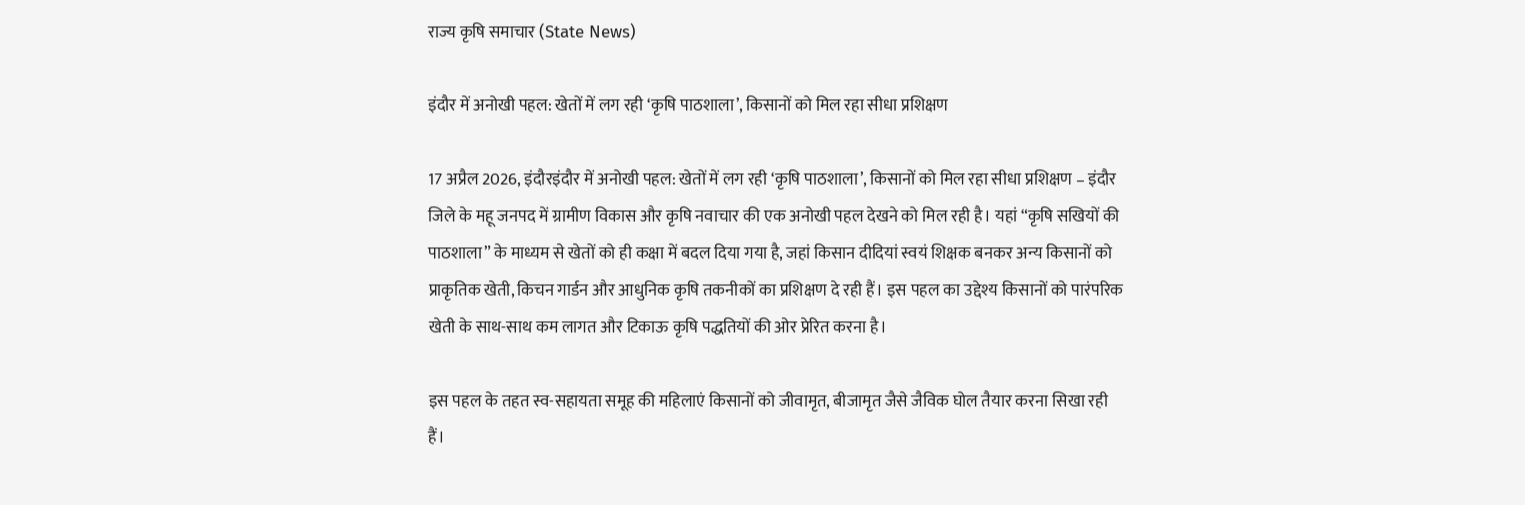राज्य कृषि समाचार (State News)

इंदौर में अनोखी पहल: खेतों में लग रही ‘कृषि पाठशाला’, किसानों को मिल रहा सीधा प्रशिक्षण

17 अप्रैल 2026, इंदौरइंदौर में अनोखी पहल: खेतों में लग रही ‘कृषि पाठशाला’, किसानों को मिल रहा सीधा प्रशिक्षण – इंदौर जिले के महू जनपद में ग्रामीण विकास और कृषि नवाचार की एक अनोखी पहल देखने को मिल रही है। यहां “कृषि सखियों की पाठशाला” के माध्यम से खेतों को ही कक्षा में बदल दिया गया है, जहां किसान दीदियां स्वयं शिक्षक बनकर अन्य किसानों को प्राकृतिक खेती, किचन गार्डन और आधुनिक कृषि तकनीकों का प्रशिक्षण दे रही हैं। इस पहल का उद्देश्य किसानों को पारंपरिक खेती के साथ-साथ कम लागत और टिकाऊ कृषि पद्धतियों की ओर प्रेरित करना है।

इस पहल के तहत स्व-सहायता समूह की महिलाएं किसानों को जीवामृत, बीजामृत जैसे जैविक घोल तैयार करना सिखा रही हैं।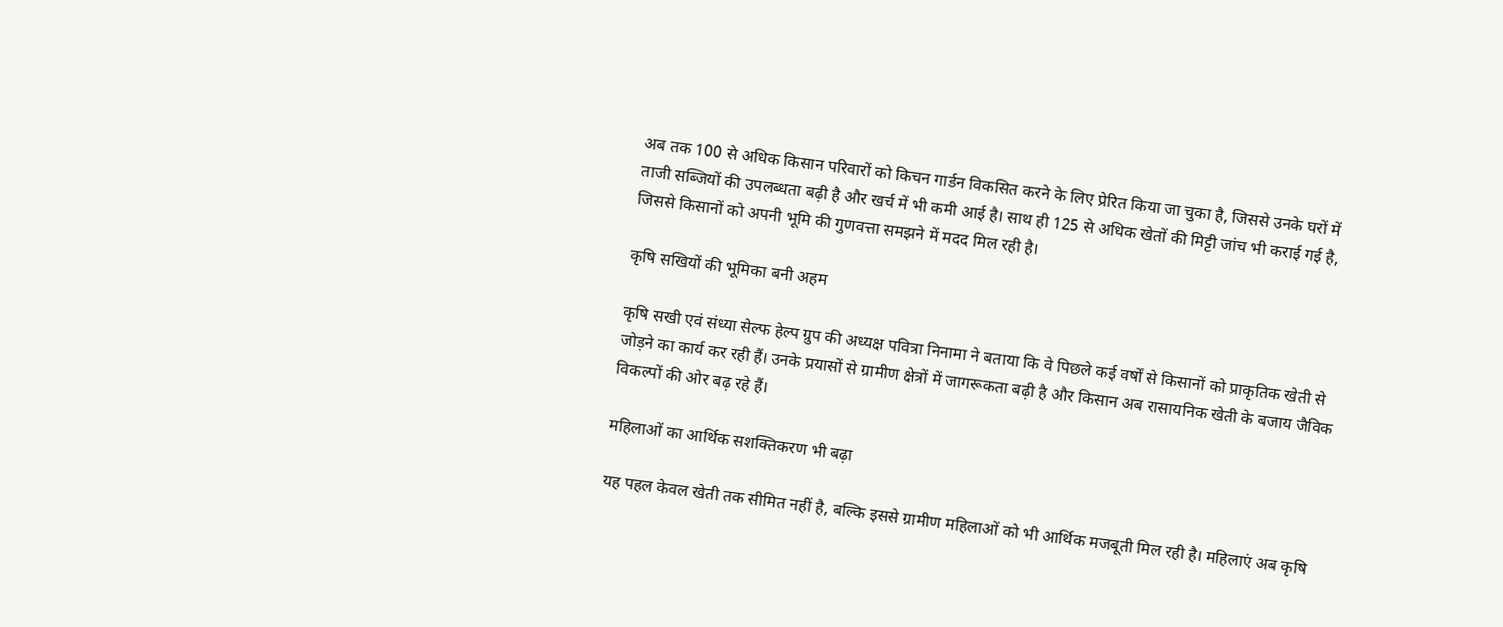अब तक 100 से अधिक किसान परिवारों को किचन गार्डन विकसित करने के लिए प्रेरित किया जा चुका है, जिससे उनके घरों में ताजी सब्जियों की उपलब्धता बढ़ी है और खर्च में भी कमी आई है। साथ ही 125 से अधिक खेतों की मिट्टी जांच भी कराई गई है, जिससे किसानों को अपनी भूमि की गुणवत्ता समझने में मदद मिल रही है।

कृषि सखियों की भूमिका बनी अहम

कृषि सखी एवं संध्या सेल्फ हेल्प ग्रुप की अध्यक्ष पवित्रा निनामा ने बताया कि वे पिछले कई वर्षों से किसानों को प्राकृतिक खेती से जोड़ने का कार्य कर रही हैं। उनके प्रयासों से ग्रामीण क्षेत्रों में जागरूकता बढ़ी है और किसान अब रासायनिक खेती के बजाय जैविक विकल्पों की ओर बढ़ रहे हैं।

महिलाओं का आर्थिक सशक्तिकरण भी बढ़ा

यह पहल केवल खेती तक सीमित नहीं है, बल्कि इससे ग्रामीण महिलाओं को भी आर्थिक मजबूती मिल रही है। महिलाएं अब कृषि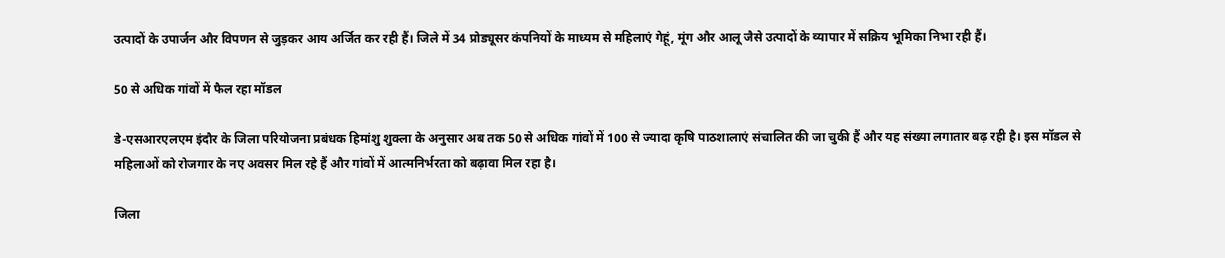उत्पादों के उपार्जन और विपणन से जुड़कर आय अर्जित कर रही हैं। जिले में 34 प्रोड्यूसर कंपनियों के माध्यम से महिलाएं गेहूं, मूंग और आलू जैसे उत्पादों के व्यापार में सक्रिय भूमिका निभा रही हैं।

50 से अधिक गांवों में फैल रहा मॉडल

डे-एसआरएलएम इंदौर के जिला परियोजना प्रबंधक हिमांशु शुक्ला के अनुसार अब तक 50 से अधिक गांवों में 100 से ज्यादा कृषि पाठशालाएं संचालित की जा चुकी हैं और यह संख्या लगातार बढ़ रही है। इस मॉडल से महिलाओं को रोजगार के नए अवसर मिल रहे हैं और गांवों में आत्मनिर्भरता को बढ़ावा मिल रहा है।

जिला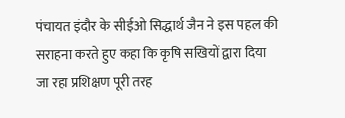पंचायत इंदौर के सीईओ सिद्धार्थ जैन ने इस पहल की सराहना करते हुए कहा कि कृषि सखियों द्वारा दिया जा रहा प्रशिक्षण पूरी तरह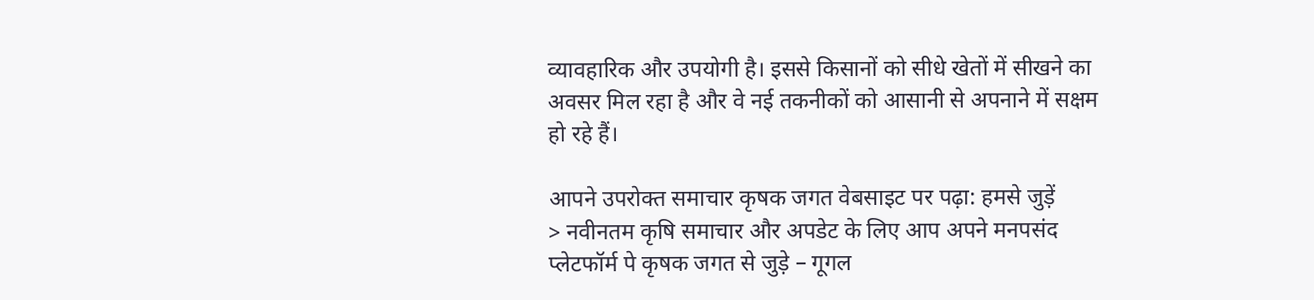व्यावहारिक और उपयोगी है। इससे किसानों को सीधे खेतों में सीखने का अवसर मिल रहा है और वे नई तकनीकों को आसानी से अपनाने में सक्षम हो रहे हैं।

आपने उपरोक्त समाचार कृषक जगत वेबसाइट पर पढ़ा: हमसे जुड़ें
> नवीनतम कृषि समाचार और अपडेट के लिए आप अपने मनपसंद प्लेटफॉर्म पे कृषक जगत से जुड़े – गूगल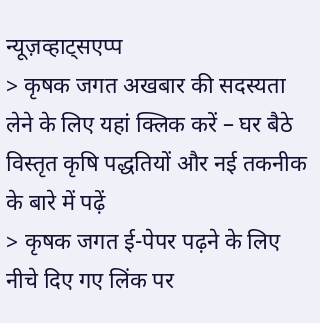न्यूज़व्हाट्सएप्प
> कृषक जगत अखबार की सदस्यता लेने के लिए यहां क्लिक करें – घर बैठे विस्तृत कृषि पद्धतियों और नई तकनीक के बारे में पढ़ें
> कृषक जगत ई-पेपर पढ़ने के लिए नीचे दिए गए लिंक पर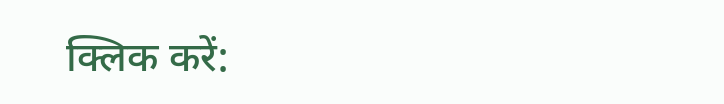क्लिक करें: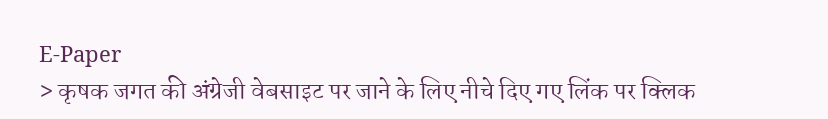E-Paper
> कृषक जगत की अंग्रेजी वेबसाइट पर जाने के लिए नीचे दिए गए लिंक पर क्लिक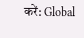करें: Global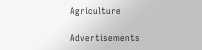Agriculture

Advertisements